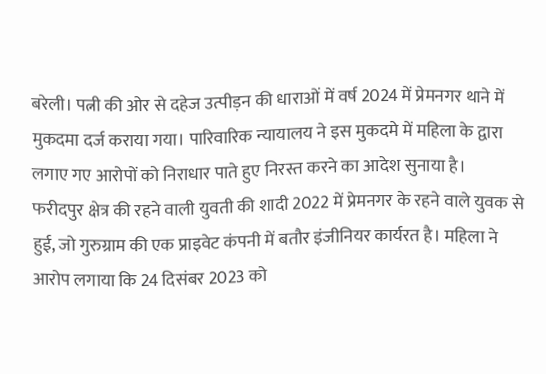बरेली। पत्नी की ओर से दहेज उत्पीड़न की धाराओं में वर्ष 2024 में प्रेमनगर थाने में मुकदमा दर्ज कराया गया। पारिवारिक न्यायालय ने इस मुकदमे में महिला के द्वारा लगाए गए आरोपों को निराधार पाते हुए निरस्त करने का आदेश सुनाया है।
फरीदपुर क्षेत्र की रहने वाली युवती की शादी 2022 में प्रेमनगर के रहने वाले युवक से हुई, जो गुरुग्राम की एक प्राइवेट कंपनी में बतौर इंजीनियर कार्यरत है। महिला ने आरोप लगाया कि 24 दिसंबर 2023 को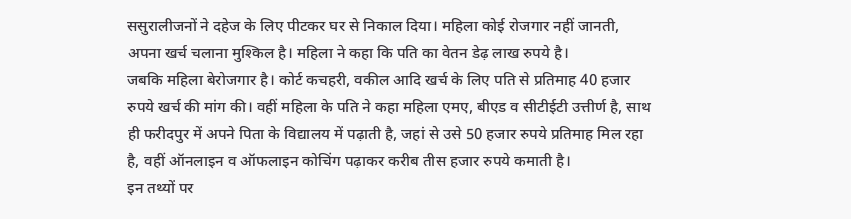ससुरालीजनों ने दहेज के लिए पीटकर घर से निकाल दिया। महिला कोई रोजगार नहीं जानती, अपना खर्च चलाना मुश्किल है। महिला ने कहा कि पति का वेतन डेढ़ लाख रुपये है।
जबकि महिला बेरोजगार है। कोर्ट कचहरी, वकील आदि खर्च के लिए पति से प्रतिमाह 40 हजार रुपये खर्च की मांग की। वहीं महिला के पति ने कहा महिला एमए, बीएड व सीटीईटी उत्तीर्ण है, साथ ही फरीदपुर में अपने पिता के विद्यालय में पढ़ाती है, जहां से उसे 50 हजार रुपये प्रतिमाह मिल रहा है, वहीं ऑनलाइन व ऑफलाइन कोचिंग पढ़ाकर करीब तीस हजार रुपये कमाती है।
इन तथ्यों पर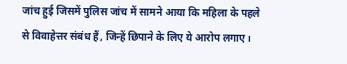जांच हुई जिसमें पुलिस जांच में सामने आया कि महिला के पहले से विवाहेत्तर संबंध हैं, जिन्हें छिपाने के लिए ये आरोप लगाए।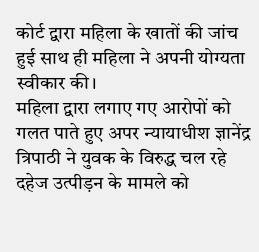कोर्ट द्वारा महिला के खातों की जांच हुई साथ ही महिला ने अपनी योग्यता स्वीकार की।
महिला द्वारा लगाए गए आरोपों को गलत पाते हुए अपर न्यायाधीश ज्ञानेंद्र त्रिपाठी ने युवक के विरुद्ध चल रहे दहेज उत्पीड़न के मामले को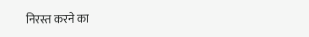निरस्त करने का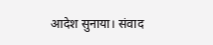आदेश सुनाया। संवाद